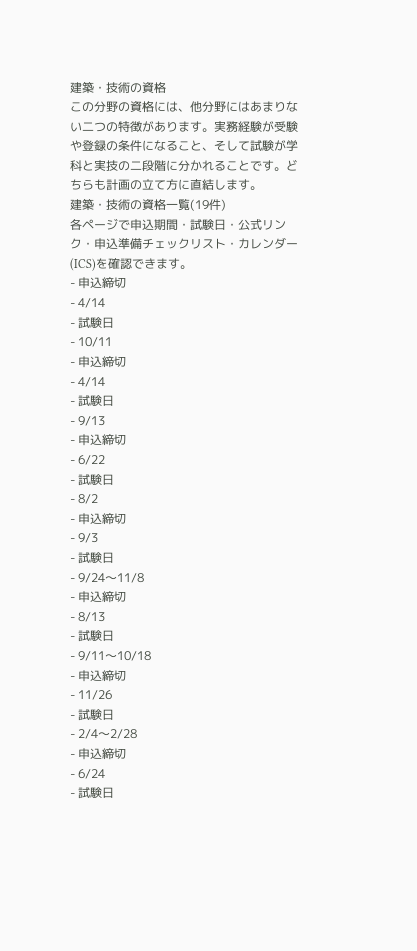建築・技術の資格
この分野の資格には、他分野にはあまりない二つの特徴があります。実務経験が受験や登録の条件になること、そして試験が学科と実技の二段階に分かれることです。どちらも計画の立て方に直結します。
建築・技術の資格一覧(19件)
各ページで申込期間・試験日・公式リンク・申込準備チェックリスト・カレンダー(ICS)を確認できます。
- 申込締切
- 4/14
- 試験日
- 10/11
- 申込締切
- 4/14
- 試験日
- 9/13
- 申込締切
- 6/22
- 試験日
- 8/2
- 申込締切
- 9/3
- 試験日
- 9/24〜11/8
- 申込締切
- 8/13
- 試験日
- 9/11〜10/18
- 申込締切
- 11/26
- 試験日
- 2/4〜2/28
- 申込締切
- 6/24
- 試験日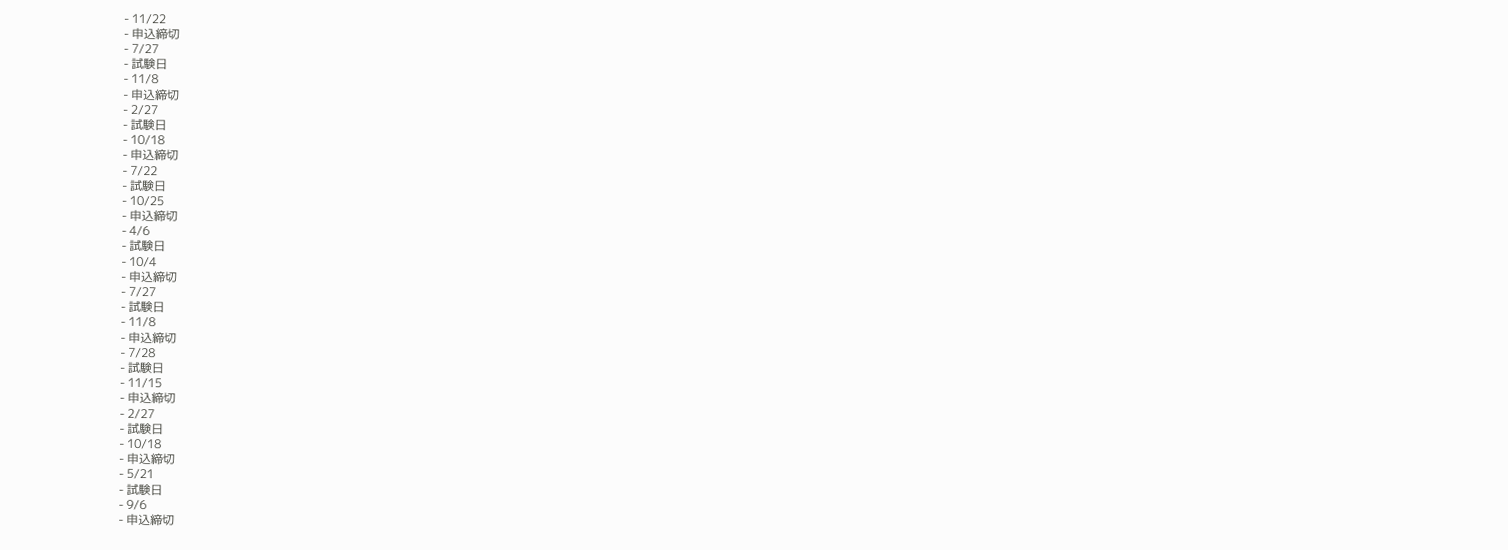- 11/22
- 申込締切
- 7/27
- 試験日
- 11/8
- 申込締切
- 2/27
- 試験日
- 10/18
- 申込締切
- 7/22
- 試験日
- 10/25
- 申込締切
- 4/6
- 試験日
- 10/4
- 申込締切
- 7/27
- 試験日
- 11/8
- 申込締切
- 7/28
- 試験日
- 11/15
- 申込締切
- 2/27
- 試験日
- 10/18
- 申込締切
- 5/21
- 試験日
- 9/6
- 申込締切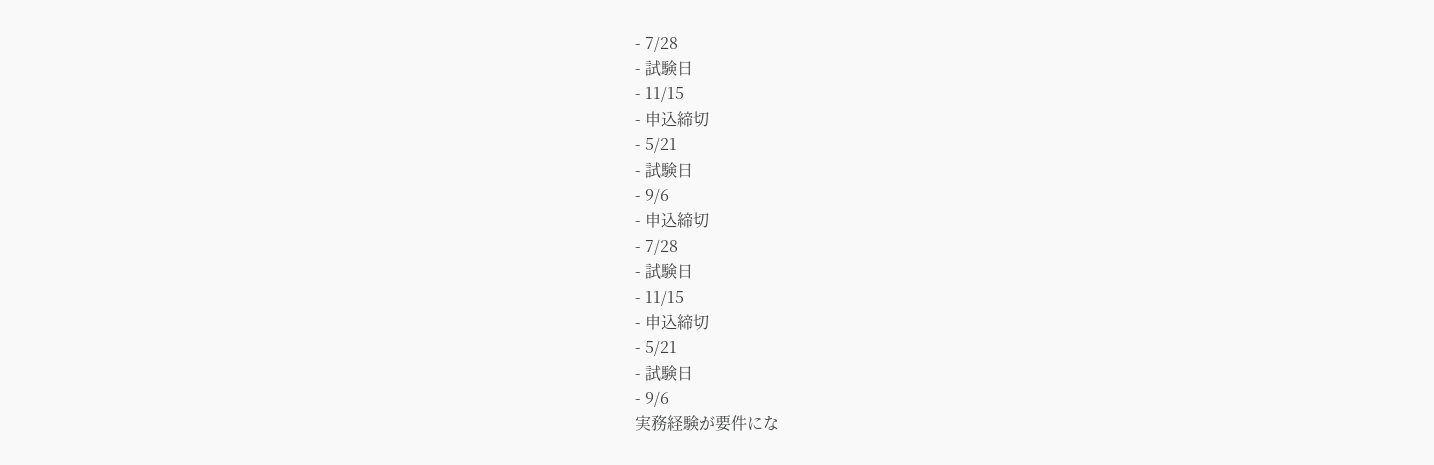- 7/28
- 試験日
- 11/15
- 申込締切
- 5/21
- 試験日
- 9/6
- 申込締切
- 7/28
- 試験日
- 11/15
- 申込締切
- 5/21
- 試験日
- 9/6
実務経験が要件にな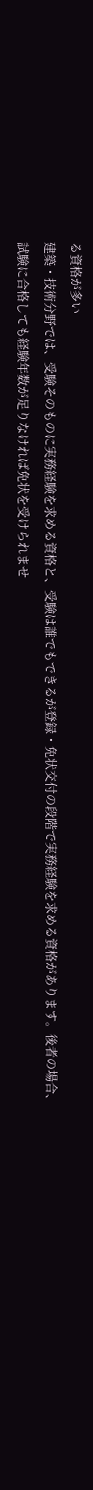る資格が多い
建築・技術分野では、受験そのものに実務経験を求める資格と、受験は誰でもできるが登録・免状交付の段階で実務経験を求める資格があります。後者の場合、試験に合格しても経験年数が足りなければ免状を受けられませ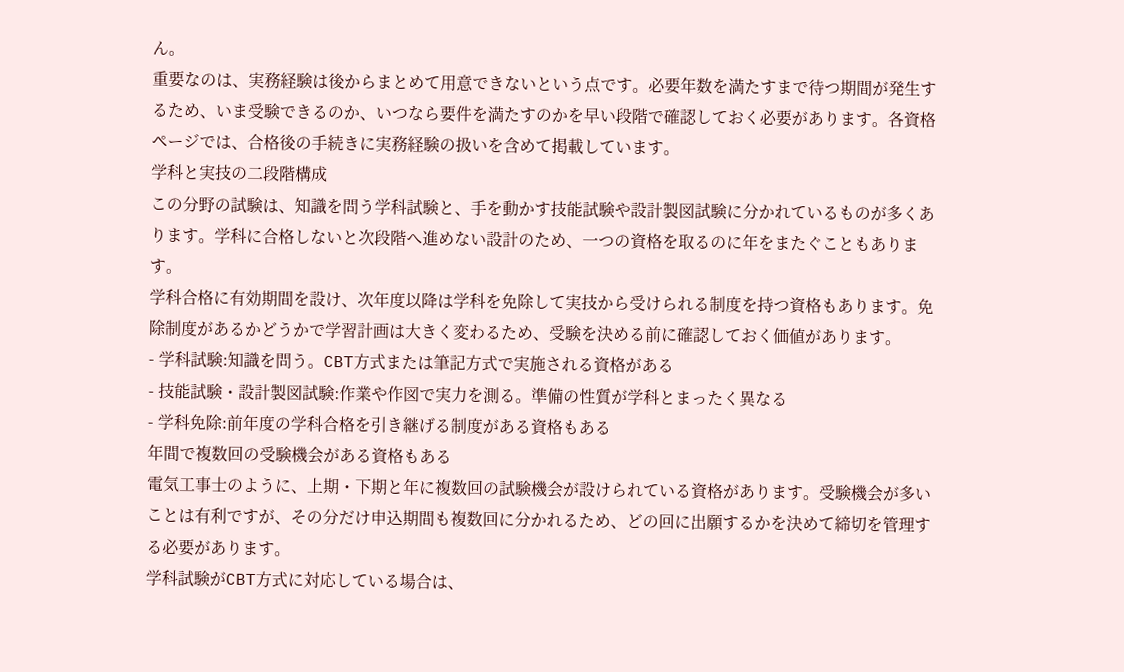ん。
重要なのは、実務経験は後からまとめて用意できないという点です。必要年数を満たすまで待つ期間が発生するため、いま受験できるのか、いつなら要件を満たすのかを早い段階で確認しておく必要があります。各資格ページでは、合格後の手続きに実務経験の扱いを含めて掲載しています。
学科と実技の二段階構成
この分野の試験は、知識を問う学科試験と、手を動かす技能試験や設計製図試験に分かれているものが多くあります。学科に合格しないと次段階へ進めない設計のため、一つの資格を取るのに年をまたぐこともあります。
学科合格に有効期間を設け、次年度以降は学科を免除して実技から受けられる制度を持つ資格もあります。免除制度があるかどうかで学習計画は大きく変わるため、受験を決める前に確認しておく価値があります。
- 学科試験:知識を問う。CBT方式または筆記方式で実施される資格がある
- 技能試験・設計製図試験:作業や作図で実力を測る。準備の性質が学科とまったく異なる
- 学科免除:前年度の学科合格を引き継げる制度がある資格もある
年間で複数回の受験機会がある資格もある
電気工事士のように、上期・下期と年に複数回の試験機会が設けられている資格があります。受験機会が多いことは有利ですが、その分だけ申込期間も複数回に分かれるため、どの回に出願するかを決めて締切を管理する必要があります。
学科試験がCBT方式に対応している場合は、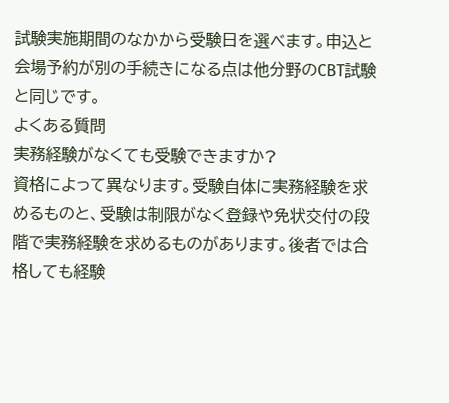試験実施期間のなかから受験日を選べます。申込と会場予約が別の手続きになる点は他分野のCBT試験と同じです。
よくある質問
実務経験がなくても受験できますか?
資格によって異なります。受験自体に実務経験を求めるものと、受験は制限がなく登録や免状交付の段階で実務経験を求めるものがあります。後者では合格しても経験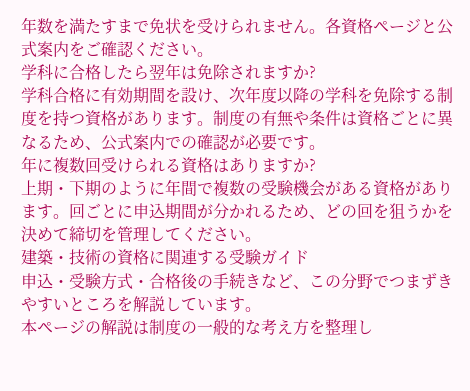年数を満たすまで免状を受けられません。各資格ページと公式案内をご確認ください。
学科に合格したら翌年は免除されますか?
学科合格に有効期間を設け、次年度以降の学科を免除する制度を持つ資格があります。制度の有無や条件は資格ごとに異なるため、公式案内での確認が必要です。
年に複数回受けられる資格はありますか?
上期・下期のように年間で複数の受験機会がある資格があります。回ごとに申込期間が分かれるため、どの回を狙うかを決めて締切を管理してください。
建築・技術の資格に関連する受験ガイド
申込・受験方式・合格後の手続きなど、この分野でつまずきやすいところを解説しています。
本ページの解説は制度の一般的な考え方を整理し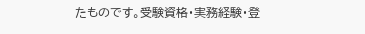たものです。受験資格・実務経験・登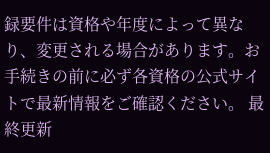録要件は資格や年度によって異なり、変更される場合があります。お手続きの前に必ず各資格の公式サイトで最新情報をご確認ください。 最終更新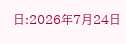日:2026年7月24日